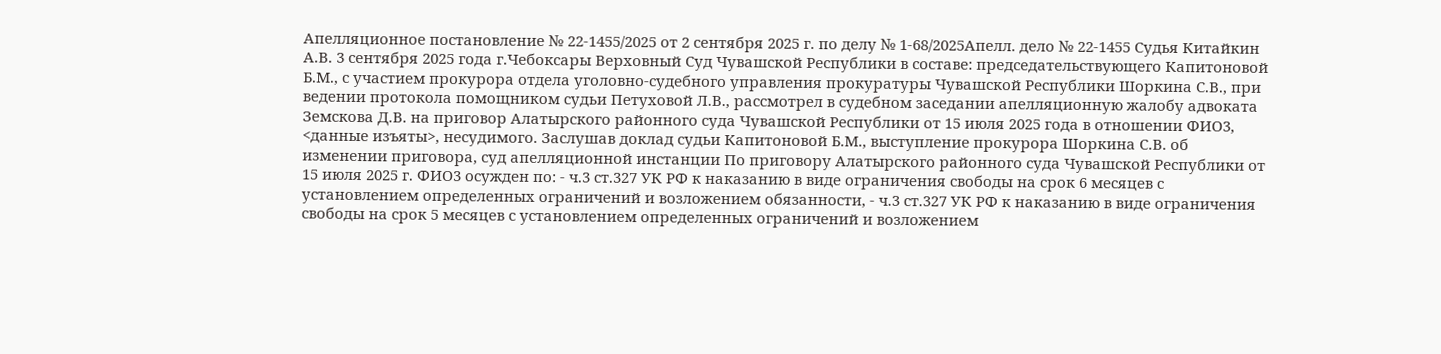Апелляционное постановление № 22-1455/2025 от 2 сентября 2025 г. по делу № 1-68/2025Апелл. дело № 22-1455 Судья Китайкин А.В. 3 сентября 2025 года г.Чебоксары Верховный Суд Чувашской Республики в составе: председательствующего Капитоновой Б.М., с участием прокурора отдела уголовно-судебного управления прокуратуры Чувашской Республики Шоркина С.В., при ведении протокола помощником судьи Петуховой Л.В., рассмотрел в судебном заседании апелляционную жалобу адвоката Земскова Д.В. на приговор Алатырского районного суда Чувашской Республики от 15 июля 2025 года в отношении ФИО3, <данные изъяты>, несудимого. Заслушав доклад судьи Капитоновой Б.М., выступление прокурора Шоркина С.В. об изменении приговора, суд апелляционной инстанции По приговору Алатырского районного суда Чувашской Республики от 15 июля 2025 г. ФИО3 осужден по: - ч.3 ст.327 УК РФ к наказанию в виде ограничения свободы на срок 6 месяцев с установлением определенных ограничений и возложением обязанности, - ч.3 ст.327 УК РФ к наказанию в виде ограничения свободы на срок 5 месяцев с установлением определенных ограничений и возложением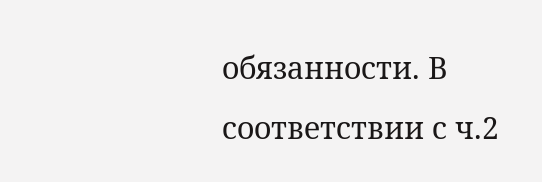обязанности. В соответствии с ч.2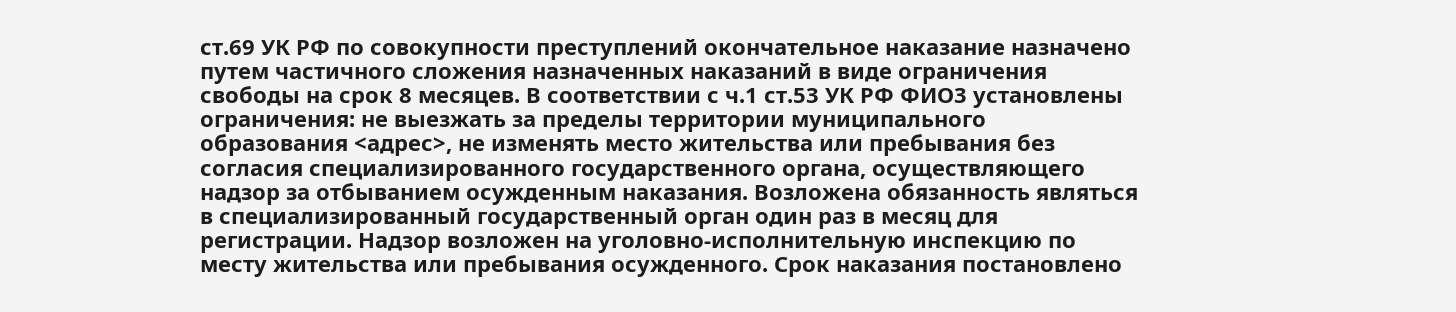ст.69 УК РФ по совокупности преступлений окончательное наказание назначено путем частичного сложения назначенных наказаний в виде ограничения свободы на срок 8 месяцев. В соответствии с ч.1 ст.53 УК РФ ФИО3 установлены ограничения: не выезжать за пределы территории муниципального образования <адрес>, не изменять место жительства или пребывания без согласия специализированного государственного органа, осуществляющего надзор за отбыванием осужденным наказания. Возложена обязанность являться в специализированный государственный орган один раз в месяц для регистрации. Надзор возложен на уголовно-исполнительную инспекцию по месту жительства или пребывания осужденного. Срок наказания постановлено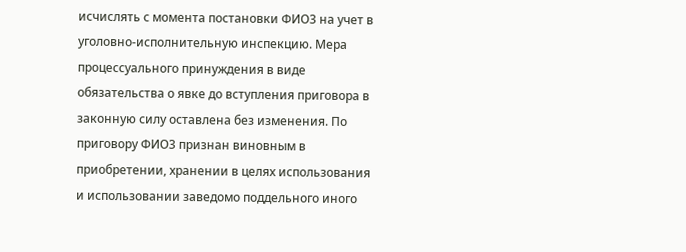исчислять с момента постановки ФИО3 на учет в уголовно-исполнительную инспекцию. Мера процессуального принуждения в виде обязательства о явке до вступления приговора в законную силу оставлена без изменения. По приговору ФИО3 признан виновным в приобретении, хранении в целях использования и использовании заведомо поддельного иного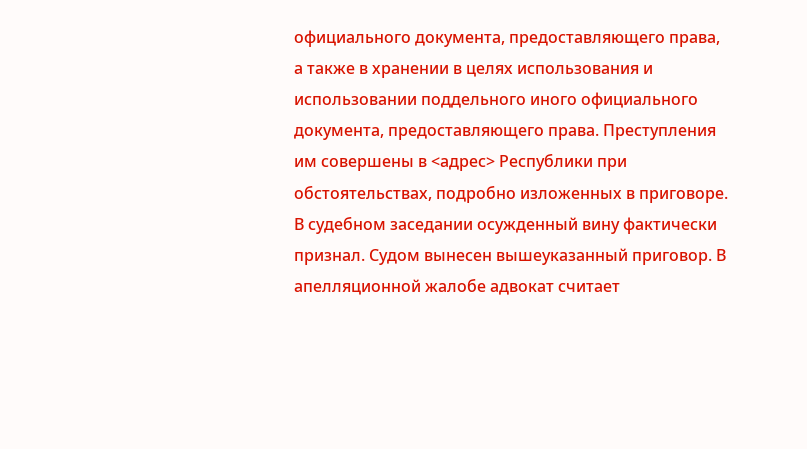официального документа, предоставляющего права, а также в хранении в целях использования и использовании поддельного иного официального документа, предоставляющего права. Преступления им совершены в <адрес> Республики при обстоятельствах, подробно изложенных в приговоре. В судебном заседании осужденный вину фактически признал. Судом вынесен вышеуказанный приговор. В апелляционной жалобе адвокат считает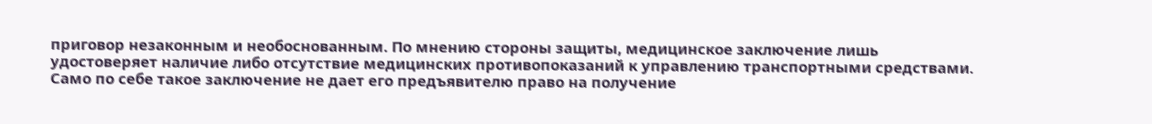приговор незаконным и необоснованным. По мнению стороны защиты, медицинское заключение лишь удостоверяет наличие либо отсутствие медицинских противопоказаний к управлению транспортными средствами. Само по себе такое заключение не дает его предъявителю право на получение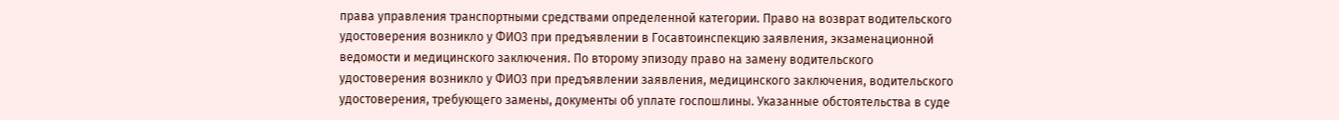права управления транспортными средствами определенной категории. Право на возврат водительского удостоверения возникло у ФИО3 при предъявлении в Госавтоинспекцию заявления, экзаменационной ведомости и медицинского заключения. По второму эпизоду право на замену водительского удостоверения возникло у ФИО3 при предъявлении заявления, медицинского заключения, водительского удостоверения, требующего замены, документы об уплате госпошлины. Указанные обстоятельства в суде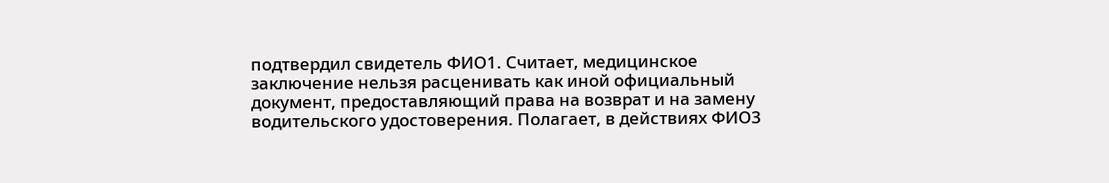подтвердил свидетель ФИО1. Считает, медицинское заключение нельзя расценивать как иной официальный документ, предоставляющий права на возврат и на замену водительского удостоверения. Полагает, в действиях ФИО3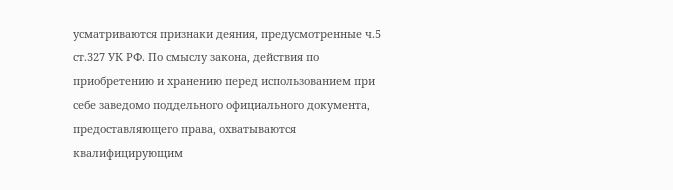усматриваются признаки деяния, предусмотренные ч.5 ст.327 УК РФ. По смыслу закона, действия по приобретению и хранению перед использованием при себе заведомо поддельного официального документа, предоставляющего права, охватываются квалифицирующим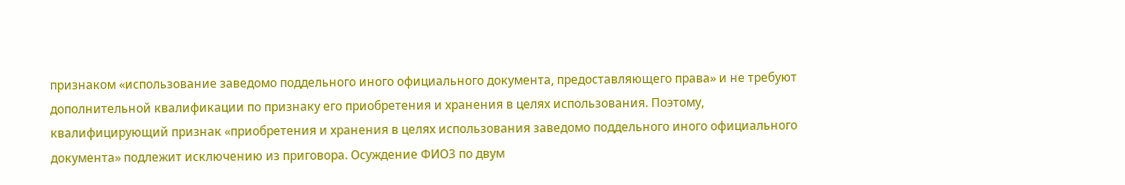признаком «использование заведомо поддельного иного официального документа, предоставляющего права» и не требуют дополнительной квалификации по признаку его приобретения и хранения в целях использования. Поэтому, квалифицирующий признак «приобретения и хранения в целях использования заведомо поддельного иного официального документа» подлежит исключению из приговора. Осуждение ФИО3 по двум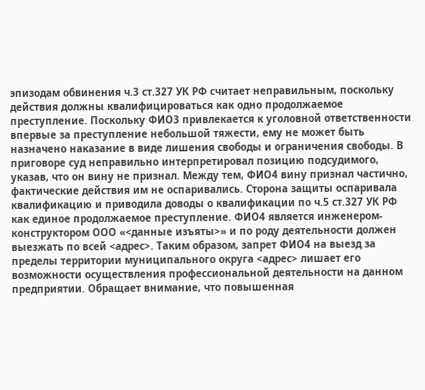эпизодам обвинения ч.3 ст.327 УК РФ считает неправильным, поскольку действия должны квалифицироваться как одно продолжаемое преступление. Поскольку ФИО3 привлекается к уголовной ответственности впервые за преступление небольшой тяжести, ему не может быть назначено наказание в виде лишения свободы и ограничения свободы. В приговоре суд неправильно интерпретировал позицию подсудимого, указав, что он вину не признал. Между тем, ФИО4 вину признал частично, фактические действия им не оспаривались. Сторона защиты оспаривала квалификацию и приводила доводы о квалификации по ч.5 ст.327 УК РФ как единое продолжаемое преступление. ФИО4 является инженером-конструктором ООО «<данные изъяты>» и по роду деятельности должен выезжать по всей <адрес>. Таким образом, запрет ФИО4 на выезд за пределы территории муниципального округа <адрес> лишает его возможности осуществления профессиональной деятельности на данном предприятии. Обращает внимание, что повышенная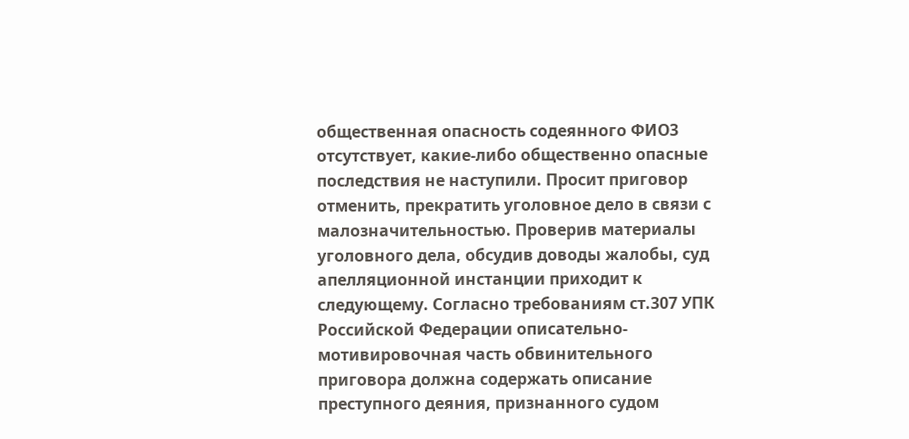общественная опасность содеянного ФИО3 отсутствует, какие-либо общественно опасные последствия не наступили. Просит приговор отменить, прекратить уголовное дело в связи с малозначительностью. Проверив материалы уголовного дела, обсудив доводы жалобы, суд апелляционной инстанции приходит к следующему. Согласно требованиям ст.307 УПК Российской Федерации описательно-мотивировочная часть обвинительного приговора должна содержать описание преступного деяния, признанного судом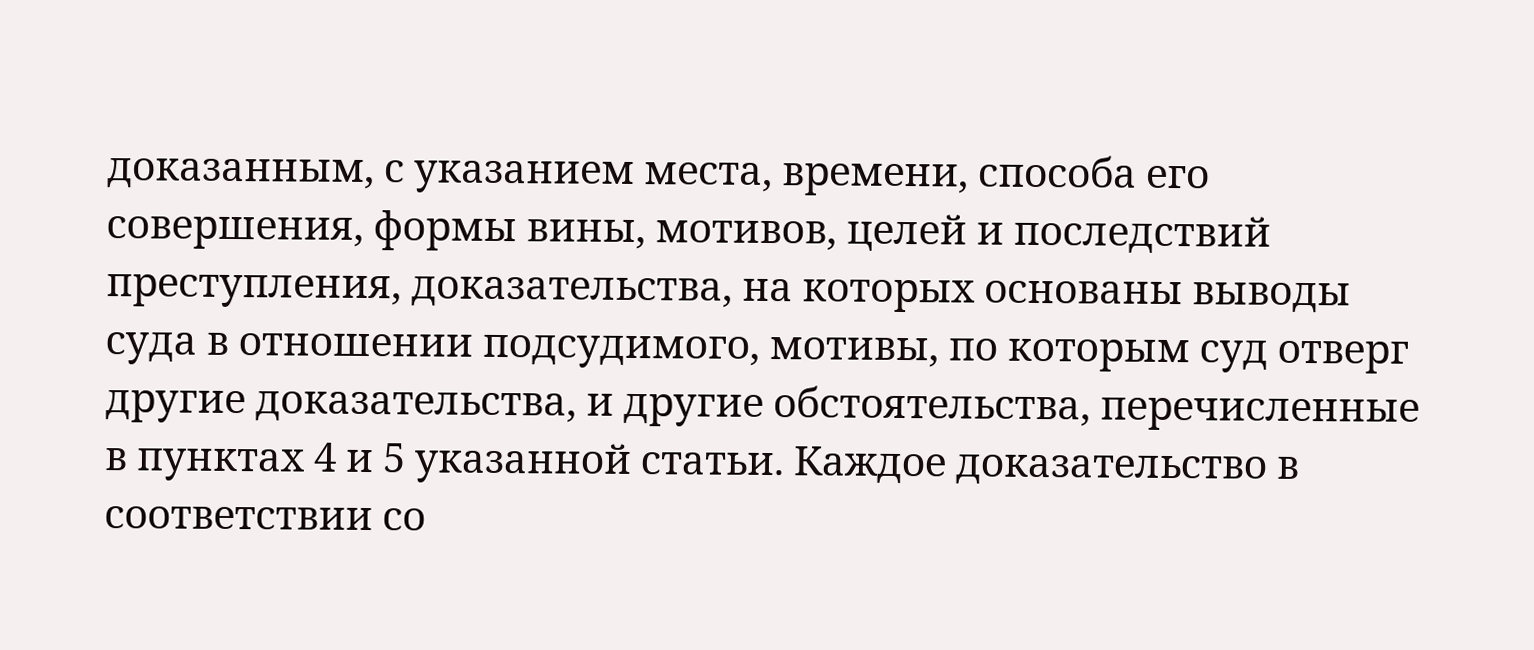доказанным, с указанием места, времени, способа его совершения, формы вины, мотивов, целей и последствий преступления, доказательства, на которых основаны выводы суда в отношении подсудимого, мотивы, по которым суд отверг другие доказательства, и другие обстоятельства, перечисленные в пунктах 4 и 5 указанной статьи. Каждое доказательство в соответствии со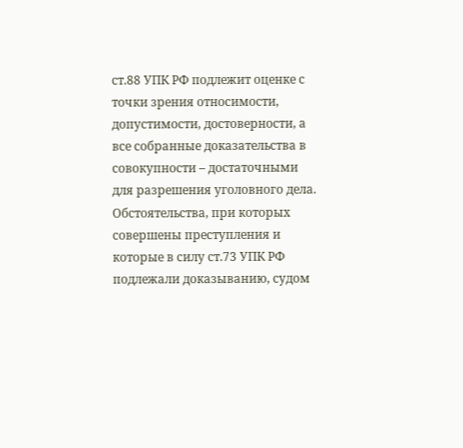ст.88 УПК РФ подлежит оценке с точки зрения относимости, допустимости, достоверности, а все собранные доказательства в совокупности – достаточными для разрешения уголовного дела. Обстоятельства, при которых совершены преступления и которые в силу ст.73 УПК РФ подлежали доказыванию, судом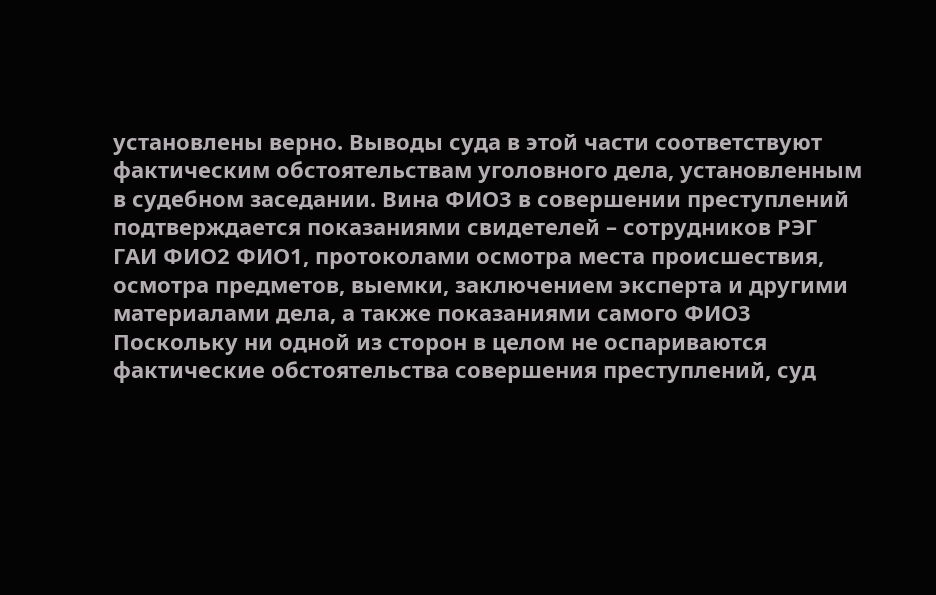установлены верно. Выводы суда в этой части соответствуют фактическим обстоятельствам уголовного дела, установленным в судебном заседании. Вина ФИО3 в совершении преступлений подтверждается показаниями свидетелей – сотрудников РЭГ ГАИ ФИО2 ФИО1, протоколами осмотра места происшествия, осмотра предметов, выемки, заключением эксперта и другими материалами дела, а также показаниями самого ФИО3 Поскольку ни одной из сторон в целом не оспариваются фактические обстоятельства совершения преступлений, суд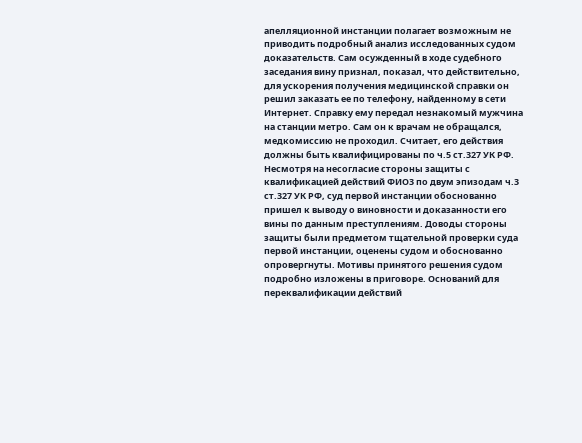апелляционной инстанции полагает возможным не приводить подробный анализ исследованных судом доказательств. Сам осужденный в ходе судебного заседания вину признал, показал, что действительно, для ускорения получения медицинской справки он решил заказать ее по телефону, найденному в сети Интернет. Справку ему передал незнакомый мужчина на станции метро. Сам он к врачам не обращался, медкомиссию не проходил. Считает, его действия должны быть квалифицированы по ч.5 ст.327 УК РФ. Несмотря на несогласие стороны защиты с квалификацией действий ФИО3 по двум эпизодам ч.3 ст.327 УК РФ, суд первой инстанции обоснованно пришел к выводу о виновности и доказанности его вины по данным преступлениям. Доводы стороны защиты были предметом тщательной проверки суда первой инстанции, оценены судом и обоснованно опровергнуты. Мотивы принятого решения судом подробно изложены в приговоре. Оснований для переквалификации действий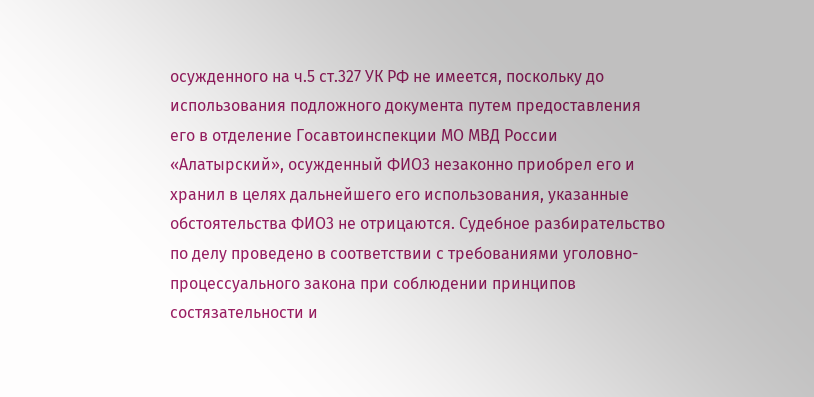осужденного на ч.5 ст.327 УК РФ не имеется, поскольку до использования подложного документа путем предоставления его в отделение Госавтоинспекции МО МВД России «Алатырский», осужденный ФИО3 незаконно приобрел его и хранил в целях дальнейшего его использования, указанные обстоятельства ФИО3 не отрицаются. Судебное разбирательство по делу проведено в соответствии с требованиями уголовно-процессуального закона при соблюдении принципов состязательности и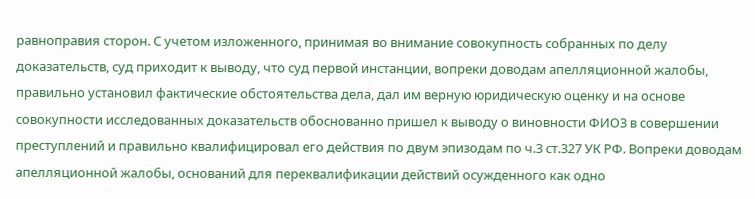равноправия сторон. С учетом изложенного, принимая во внимание совокупность собранных по делу доказательств, суд приходит к выводу, что суд первой инстанции, вопреки доводам апелляционной жалобы, правильно установил фактические обстоятельства дела, дал им верную юридическую оценку и на основе совокупности исследованных доказательств обоснованно пришел к выводу о виновности ФИО3 в совершении преступлений и правильно квалифицировал его действия по двум эпизодам по ч.3 ст.327 УК РФ. Вопреки доводам апелляционной жалобы, оснований для переквалификации действий осужденного как одно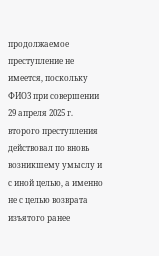продолжаемое преступление не имеется, поскольку ФИО3 при совершении 29 апреля 2025 г. второго преступления действовал по вновь возникшему умыслу и с иной целью, а именно не с целью возврата изъятого ранее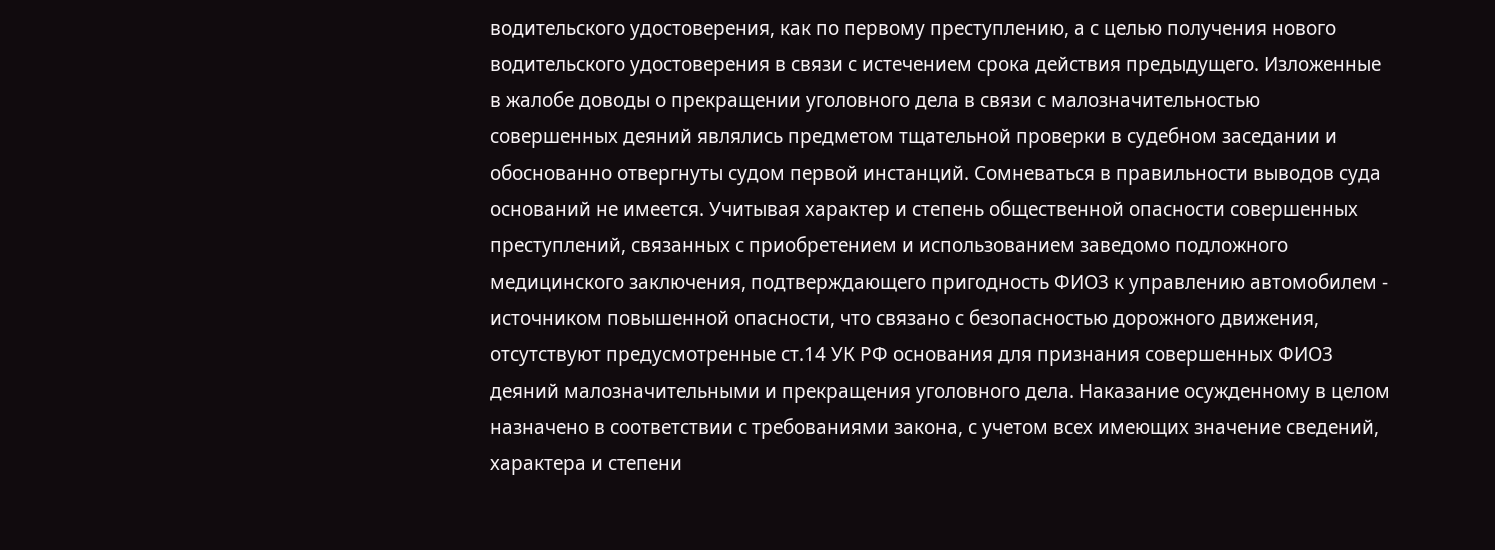водительского удостоверения, как по первому преступлению, а с целью получения нового водительского удостоверения в связи с истечением срока действия предыдущего. Изложенные в жалобе доводы о прекращении уголовного дела в связи с малозначительностью совершенных деяний являлись предметом тщательной проверки в судебном заседании и обоснованно отвергнуты судом первой инстанций. Сомневаться в правильности выводов суда оснований не имеется. Учитывая характер и степень общественной опасности совершенных преступлений, связанных с приобретением и использованием заведомо подложного медицинского заключения, подтверждающего пригодность ФИО3 к управлению автомобилем - источником повышенной опасности, что связано с безопасностью дорожного движения, отсутствуют предусмотренные ст.14 УК РФ основания для признания совершенных ФИО3 деяний малозначительными и прекращения уголовного дела. Наказание осужденному в целом назначено в соответствии с требованиями закона, с учетом всех имеющих значение сведений, характера и степени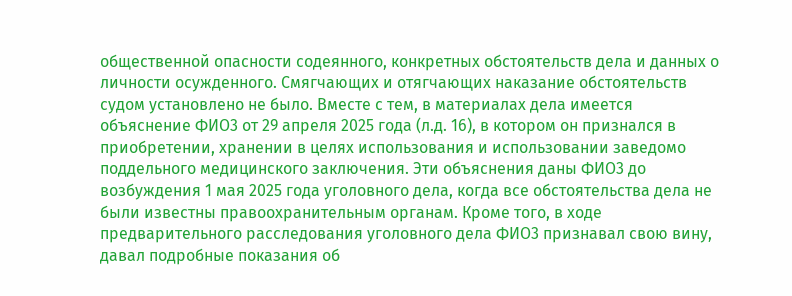общественной опасности содеянного, конкретных обстоятельств дела и данных о личности осужденного. Смягчающих и отягчающих наказание обстоятельств судом установлено не было. Вместе с тем, в материалах дела имеется объяснение ФИО3 от 29 апреля 2025 года (л.д. 16), в котором он признался в приобретении, хранении в целях использования и использовании заведомо поддельного медицинского заключения. Эти объяснения даны ФИО3 до возбуждения 1 мая 2025 года уголовного дела, когда все обстоятельства дела не были известны правоохранительным органам. Кроме того, в ходе предварительного расследования уголовного дела ФИО3 признавал свою вину, давал подробные показания об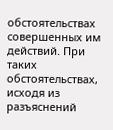обстоятельствах совершенных им действий. При таких обстоятельствах, исходя из разъяснений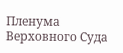Пленума Верховного Суда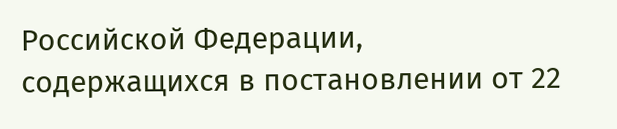Российской Федерации, содержащихся в постановлении от 22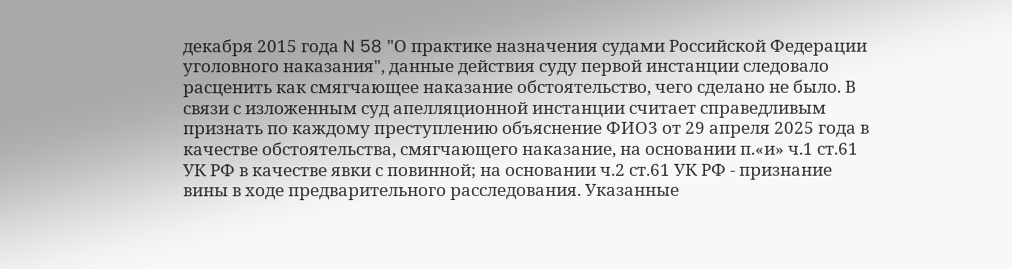декабря 2015 года N 58 "О практике назначения судами Российской Федерации уголовного наказания", данные действия суду первой инстанции следовало расценить как смягчающее наказание обстоятельство, чего сделано не было. В связи с изложенным суд апелляционной инстанции считает справедливым признать по каждому преступлению объяснение ФИО3 от 29 апреля 2025 года в качестве обстоятельства, смягчающего наказание, на основании п.«и» ч.1 ст.61 УК РФ в качестве явки с повинной; на основании ч.2 ст.61 УК РФ - признание вины в ходе предварительного расследования. Указанные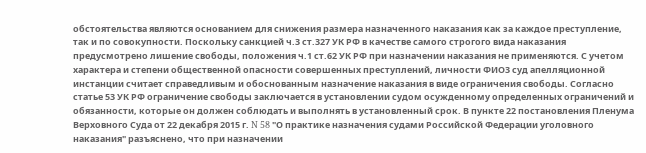обстоятельства являются основанием для снижения размера назначенного наказания как за каждое преступление, так и по совокупности. Поскольку санкцией ч.3 ст.327 УК РФ в качестве самого строгого вида наказания предусмотрено лишение свободы, положения ч.1 ст.62 УК РФ при назначении наказания не применяются. С учетом характера и степени общественной опасности совершенных преступлений, личности ФИО3 суд апелляционной инстанции считает справедливым и обоснованным назначение наказания в виде ограничения свободы. Согласно статье 53 УК РФ ограничение свободы заключается в установлении судом осужденному определенных ограничений и обязанности, которые он должен соблюдать и выполнять в установленный срок. В пункте 22 постановления Пленума Верховного Суда от 22 декабря 2015 г. N 58 "О практике назначения судами Российской Федерации уголовного наказания" разъяснено, что при назначении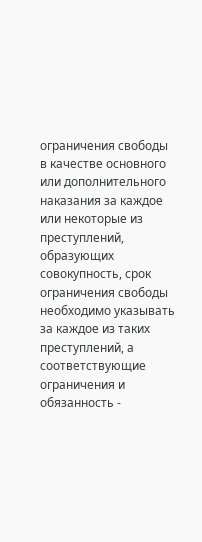ограничения свободы в качестве основного или дополнительного наказания за каждое или некоторые из преступлений, образующих совокупность, срок ограничения свободы необходимо указывать за каждое из таких преступлений, а соответствующие ограничения и обязанность -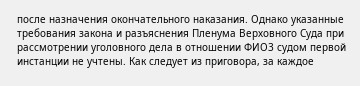после назначения окончательного наказания. Однако указанные требования закона и разъяснения Пленума Верховного Суда при рассмотрении уголовного дела в отношении ФИО3 судом первой инстанции не учтены. Как следует из приговора, за каждое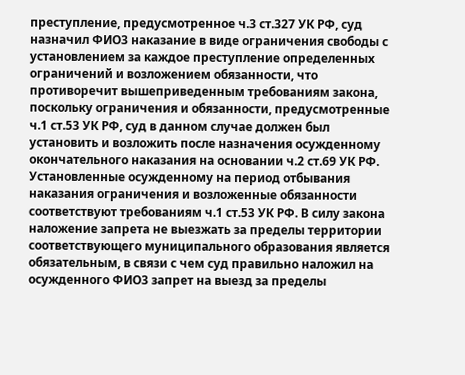преступление, предусмотренное ч.3 ст.327 УК РФ, суд назначил ФИО3 наказание в виде ограничения свободы с установлением за каждое преступление определенных ограничений и возложением обязанности, что противоречит вышеприведенным требованиям закона, поскольку ограничения и обязанности, предусмотренные ч.1 ст.53 УК РФ, суд в данном случае должен был установить и возложить после назначения осужденному окончательного наказания на основании ч.2 ст.69 УК РФ. Установленные осужденному на период отбывания наказания ограничения и возложенные обязанности соответствуют требованиям ч.1 ст.53 УК РФ. В силу закона наложение запрета не выезжать за пределы территории соответствующего муниципального образования является обязательным, в связи с чем суд правильно наложил на осужденного ФИО3 запрет на выезд за пределы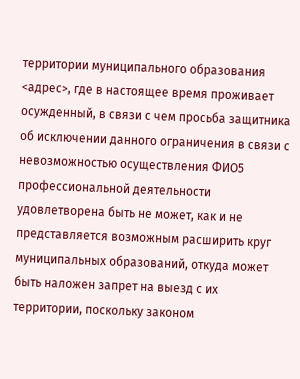территории муниципального образования <адрес>, где в настоящее время проживает осужденный, в связи с чем просьба защитника об исключении данного ограничения в связи с невозможностью осуществления ФИО5 профессиональной деятельности удовлетворена быть не может, как и не представляется возможным расширить круг муниципальных образований, откуда может быть наложен запрет на выезд с их территории, поскольку законом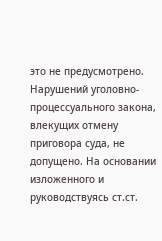это не предусмотрено. Нарушений уголовно-процессуального закона, влекущих отмену приговора суда, не допущено. На основании изложенного и руководствуясь ст.ст.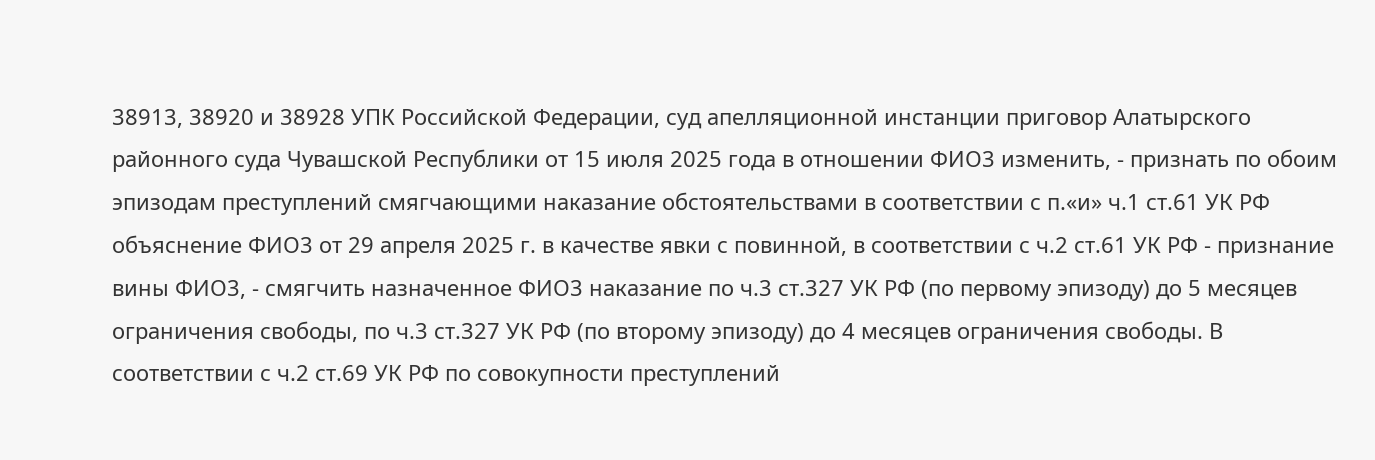38913, 38920 и 38928 УПК Российской Федерации, суд апелляционной инстанции приговор Алатырского районного суда Чувашской Республики от 15 июля 2025 года в отношении ФИО3 изменить, - признать по обоим эпизодам преступлений смягчающими наказание обстоятельствами в соответствии с п.«и» ч.1 ст.61 УК РФ объяснение ФИО3 от 29 апреля 2025 г. в качестве явки с повинной, в соответствии с ч.2 ст.61 УК РФ - признание вины ФИО3, - смягчить назначенное ФИО3 наказание по ч.3 ст.327 УК РФ (по первому эпизоду) до 5 месяцев ограничения свободы, по ч.3 ст.327 УК РФ (по второму эпизоду) до 4 месяцев ограничения свободы. В соответствии с ч.2 ст.69 УК РФ по совокупности преступлений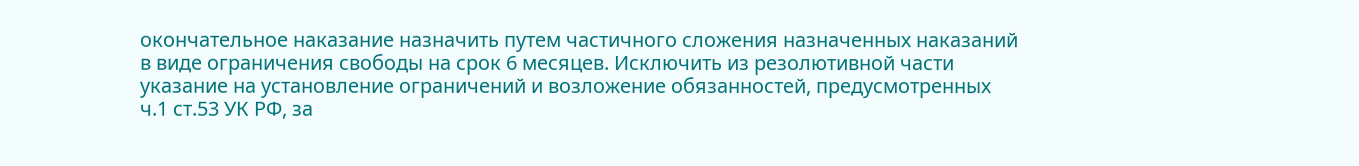окончательное наказание назначить путем частичного сложения назначенных наказаний в виде ограничения свободы на срок 6 месяцев. Исключить из резолютивной части указание на установление ограничений и возложение обязанностей, предусмотренных ч.1 ст.53 УК РФ, за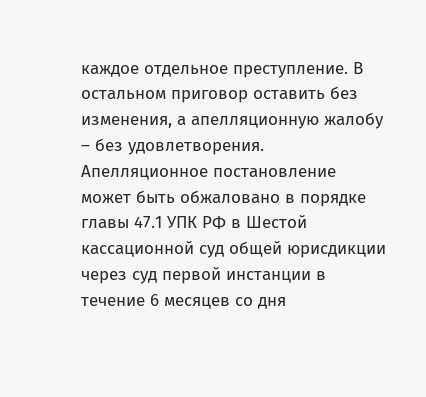каждое отдельное преступление. В остальном приговор оставить без изменения, а апелляционную жалобу – без удовлетворения. Апелляционное постановление может быть обжаловано в порядке главы 47.1 УПК РФ в Шестой кассационной суд общей юрисдикции через суд первой инстанции в течение 6 месяцев со дня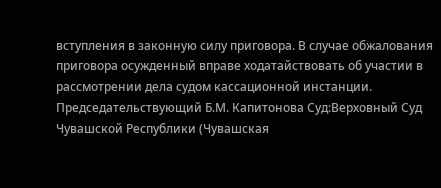вступления в законную силу приговора. В случае обжалования приговора осужденный вправе ходатайствовать об участии в рассмотрении дела судом кассационной инстанции. Председательствующий Б.М. Капитонова Суд:Верховный Суд Чувашской Республики (Чувашская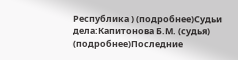Республика ) (подробнее)Судьи дела:Капитонова Б.М. (судья) (подробнее)Последние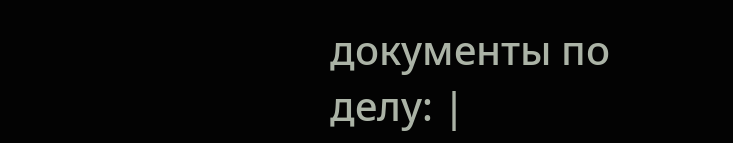документы по делу: |